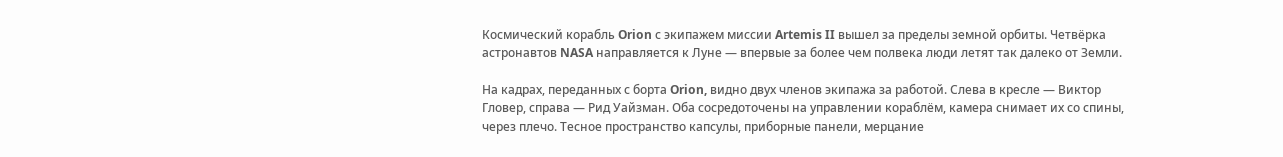Космический корабль Orion с экипажем миссии Artemis II вышел за пределы земной орбиты. Четвёрка астронавтов NASA направляется к Луне — впервые за более чем полвека люди летят так далеко от Земли.

На кадрах, переданных с борта Orion, видно двух членов экипажа за работой. Слева в кресле — Виктор Гловер, справа — Рид Уайзман. Оба сосредоточены на управлении кораблём, камера снимает их со спины, через плечо. Тесное пространство капсулы, приборные панели, мерцание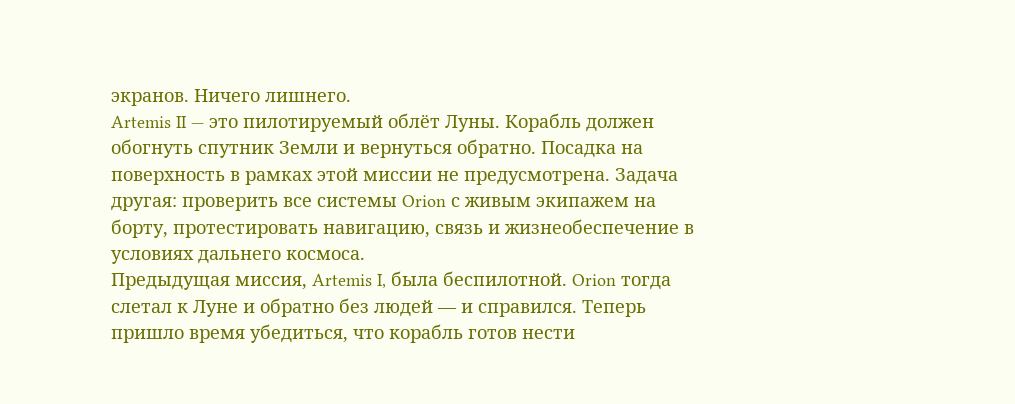экранов. Ничего лишнего.
Artemis II — это пилотируемый облёт Луны. Корабль должен обогнуть спутник Земли и вернуться обратно. Посадка на поверхность в рамках этой миссии не предусмотрена. Задача другая: проверить все системы Orion с живым экипажем на борту, протестировать навигацию, связь и жизнеобеспечение в условиях дальнего космоса.
Предыдущая миссия, Artemis I, была беспилотной. Orion тогда слетал к Луне и обратно без людей — и справился. Теперь пришло время убедиться, что корабль готов нести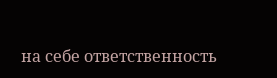на себе ответственность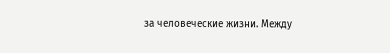за человеческие жизни. Между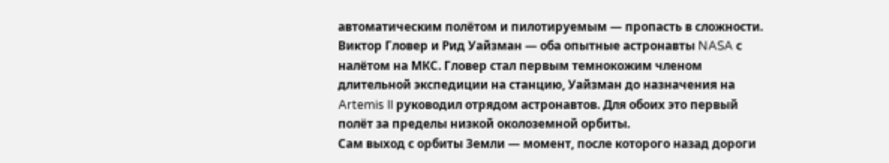автоматическим полётом и пилотируемым — пропасть в сложности.
Виктор Гловер и Рид Уайзман — оба опытные астронавты NASA с налётом на МКС. Гловер стал первым темнокожим членом длительной экспедиции на станцию, Уайзман до назначения на Artemis II руководил отрядом астронавтов. Для обоих это первый полёт за пределы низкой околоземной орбиты.
Сам выход с орбиты Земли — момент, после которого назад дороги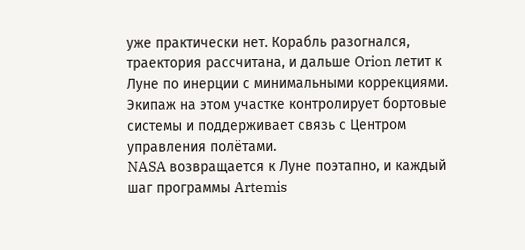уже практически нет. Корабль разогнался, траектория рассчитана, и дальше Orion летит к Луне по инерции с минимальными коррекциями. Экипаж на этом участке контролирует бортовые системы и поддерживает связь с Центром управления полётами.
NASA возвращается к Луне поэтапно, и каждый шаг программы Artemis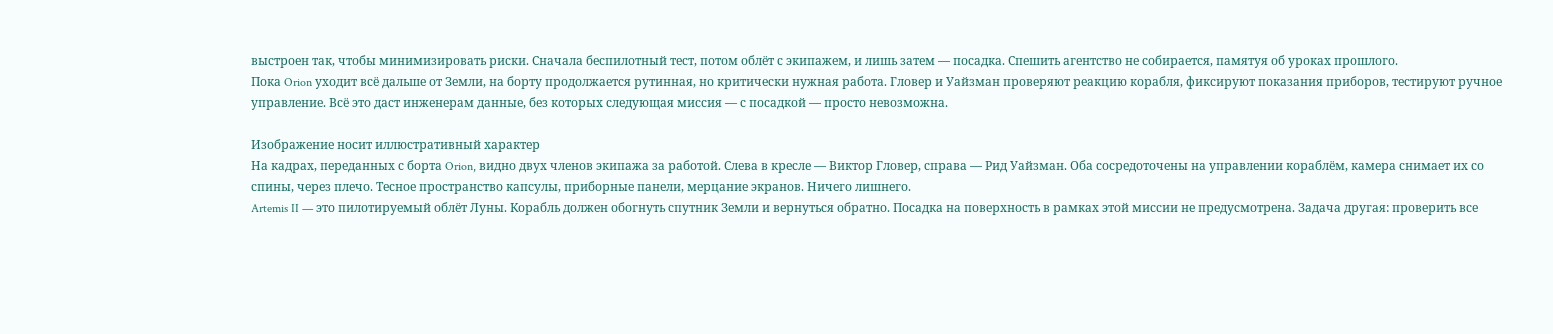выстроен так, чтобы минимизировать риски. Сначала беспилотный тест, потом облёт с экипажем, и лишь затем — посадка. Спешить агентство не собирается, памятуя об уроках прошлого.
Пока Orion уходит всё дальше от Земли, на борту продолжается рутинная, но критически нужная работа. Гловер и Уайзман проверяют реакцию корабля, фиксируют показания приборов, тестируют ручное управление. Всё это даст инженерам данные, без которых следующая миссия — с посадкой — просто невозможна.

Изображение носит иллюстративный характер
На кадрах, переданных с борта Orion, видно двух членов экипажа за работой. Слева в кресле — Виктор Гловер, справа — Рид Уайзман. Оба сосредоточены на управлении кораблём, камера снимает их со спины, через плечо. Тесное пространство капсулы, приборные панели, мерцание экранов. Ничего лишнего.
Artemis II — это пилотируемый облёт Луны. Корабль должен обогнуть спутник Земли и вернуться обратно. Посадка на поверхность в рамках этой миссии не предусмотрена. Задача другая: проверить все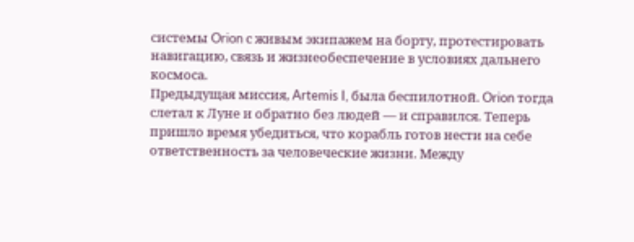системы Orion с живым экипажем на борту, протестировать навигацию, связь и жизнеобеспечение в условиях дальнего космоса.
Предыдущая миссия, Artemis I, была беспилотной. Orion тогда слетал к Луне и обратно без людей — и справился. Теперь пришло время убедиться, что корабль готов нести на себе ответственность за человеческие жизни. Между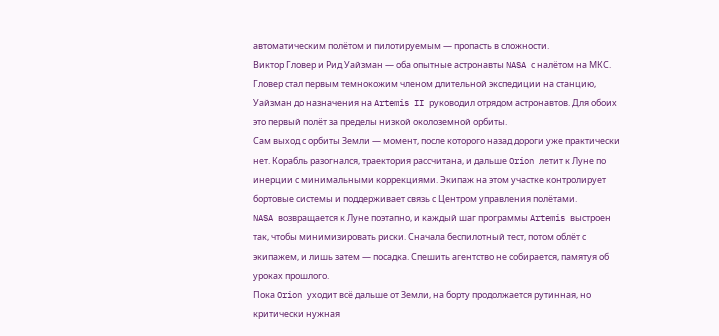автоматическим полётом и пилотируемым — пропасть в сложности.
Виктор Гловер и Рид Уайзман — оба опытные астронавты NASA с налётом на МКС. Гловер стал первым темнокожим членом длительной экспедиции на станцию, Уайзман до назначения на Artemis II руководил отрядом астронавтов. Для обоих это первый полёт за пределы низкой околоземной орбиты.
Сам выход с орбиты Земли — момент, после которого назад дороги уже практически нет. Корабль разогнался, траектория рассчитана, и дальше Orion летит к Луне по инерции с минимальными коррекциями. Экипаж на этом участке контролирует бортовые системы и поддерживает связь с Центром управления полётами.
NASA возвращается к Луне поэтапно, и каждый шаг программы Artemis выстроен так, чтобы минимизировать риски. Сначала беспилотный тест, потом облёт с экипажем, и лишь затем — посадка. Спешить агентство не собирается, памятуя об уроках прошлого.
Пока Orion уходит всё дальше от Земли, на борту продолжается рутинная, но критически нужная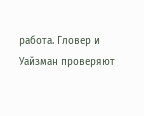работа. Гловер и Уайзман проверяют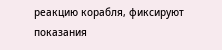реакцию корабля, фиксируют показания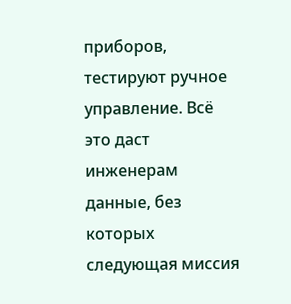приборов, тестируют ручное управление. Всё это даст инженерам данные, без которых следующая миссия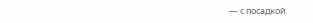— с посадкой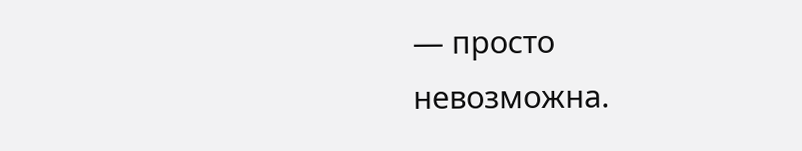— просто невозможна.